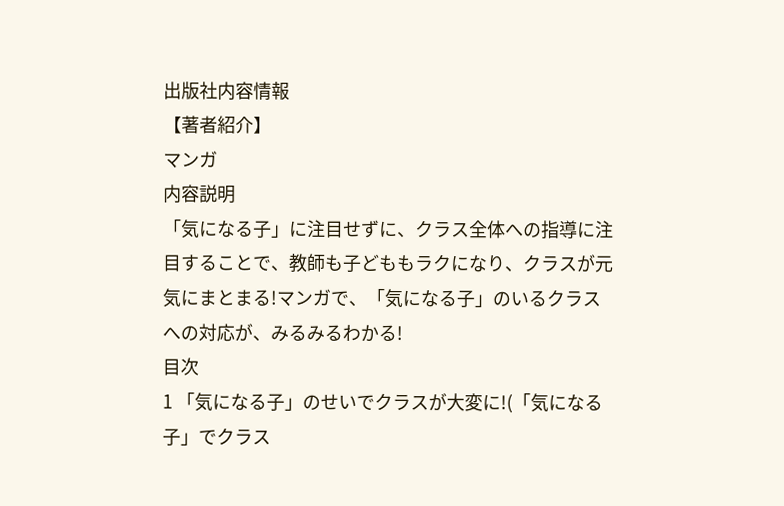出版社内容情報
【著者紹介】
マンガ
内容説明
「気になる子」に注目せずに、クラス全体への指導に注目することで、教師も子どももラクになり、クラスが元気にまとまる!マンガで、「気になる子」のいるクラスへの対応が、みるみるわかる!
目次
1 「気になる子」のせいでクラスが大変に!(「気になる子」でクラス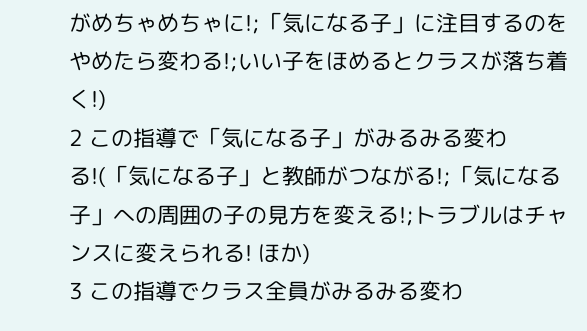がめちゃめちゃに!;「気になる子」に注目するのをやめたら変わる!;いい子をほめるとクラスが落ち着く!)
2 この指導で「気になる子」がみるみる変わる!(「気になる子」と教師がつながる!;「気になる子」への周囲の子の見方を変える!;トラブルはチャンスに変えられる! ほか)
3 この指導でクラス全員がみるみる変わ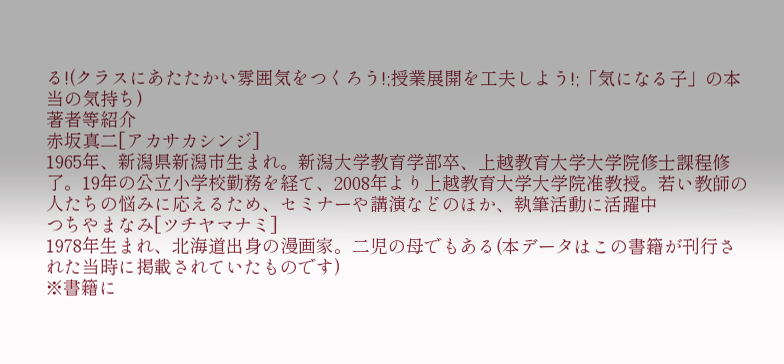る!(クラスにあたたかい雰囲気をつくろう!;授業展開を工夫しよう!;「気になる子」の本当の気持ち)
著者等紹介
赤坂真二[アカサカシンジ]
1965年、新潟県新潟市生まれ。新潟大学教育学部卒、上越教育大学大学院修士課程修了。19年の公立小学校勤務を経て、2008年より上越教育大学大学院准教授。若い教師の人たちの悩みに応えるため、セミナーや講演などのほか、執筆活動に活躍中
つちやまなみ[ツチヤマナミ]
1978年生まれ、北海道出身の漫画家。二児の母でもある(本データはこの書籍が刊行された当時に掲載されていたものです)
※書籍に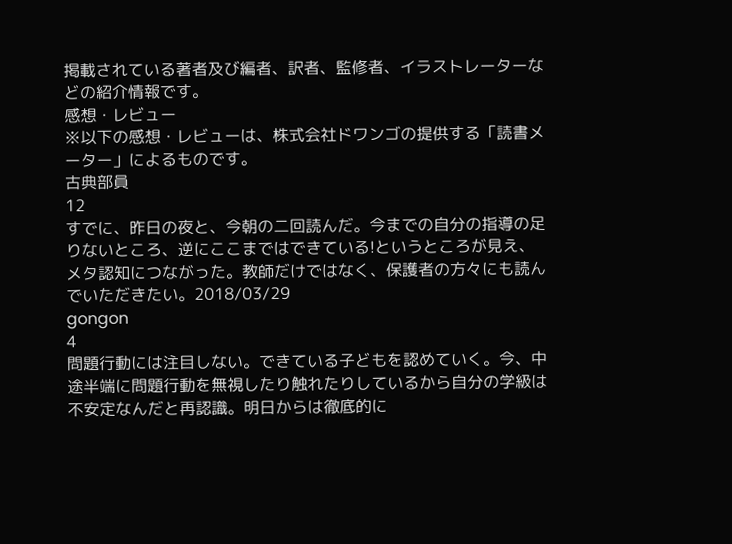掲載されている著者及び編者、訳者、監修者、イラストレーターなどの紹介情報です。
感想・レビュー
※以下の感想・レビューは、株式会社ドワンゴの提供する「読書メーター」によるものです。
古典部員
12
すでに、昨日の夜と、今朝の二回読んだ。今までの自分の指導の足りないところ、逆にここまではできている!というところが見え、メタ認知につながった。教師だけではなく、保護者の方々にも読んでいただきたい。2018/03/29
gongon
4
問題行動には注目しない。できている子どもを認めていく。今、中途半端に問題行動を無視したり触れたりしているから自分の学級は不安定なんだと再認識。明日からは徹底的に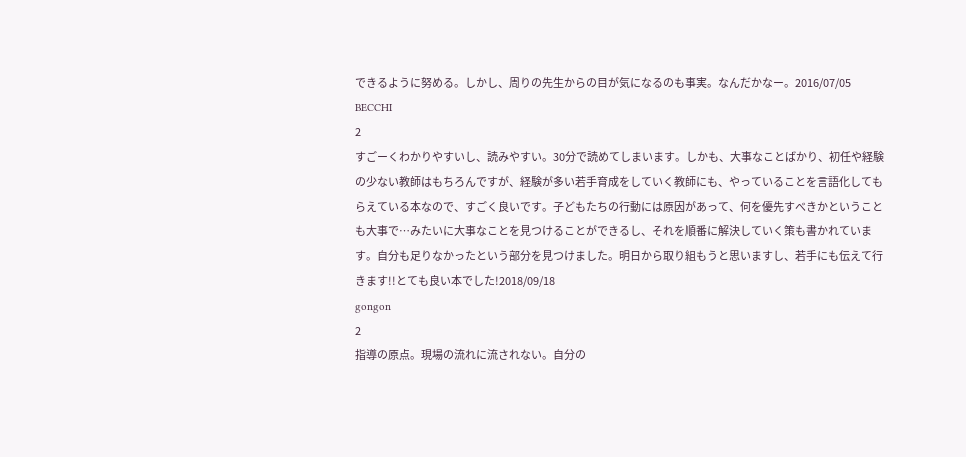できるように努める。しかし、周りの先生からの目が気になるのも事実。なんだかなー。2016/07/05
BECCHI
2
すごーくわかりやすいし、読みやすい。30分で読めてしまいます。しかも、大事なことばかり、初任や経験の少ない教師はもちろんですが、経験が多い若手育成をしていく教師にも、やっていることを言語化してもらえている本なので、すごく良いです。子どもたちの行動には原因があって、何を優先すべきかということも大事で…みたいに大事なことを見つけることができるし、それを順番に解決していく策も書かれています。自分も足りなかったという部分を見つけました。明日から取り組もうと思いますし、若手にも伝えて行きます!!とても良い本でした!2018/09/18
gongon
2
指導の原点。現場の流れに流されない。自分の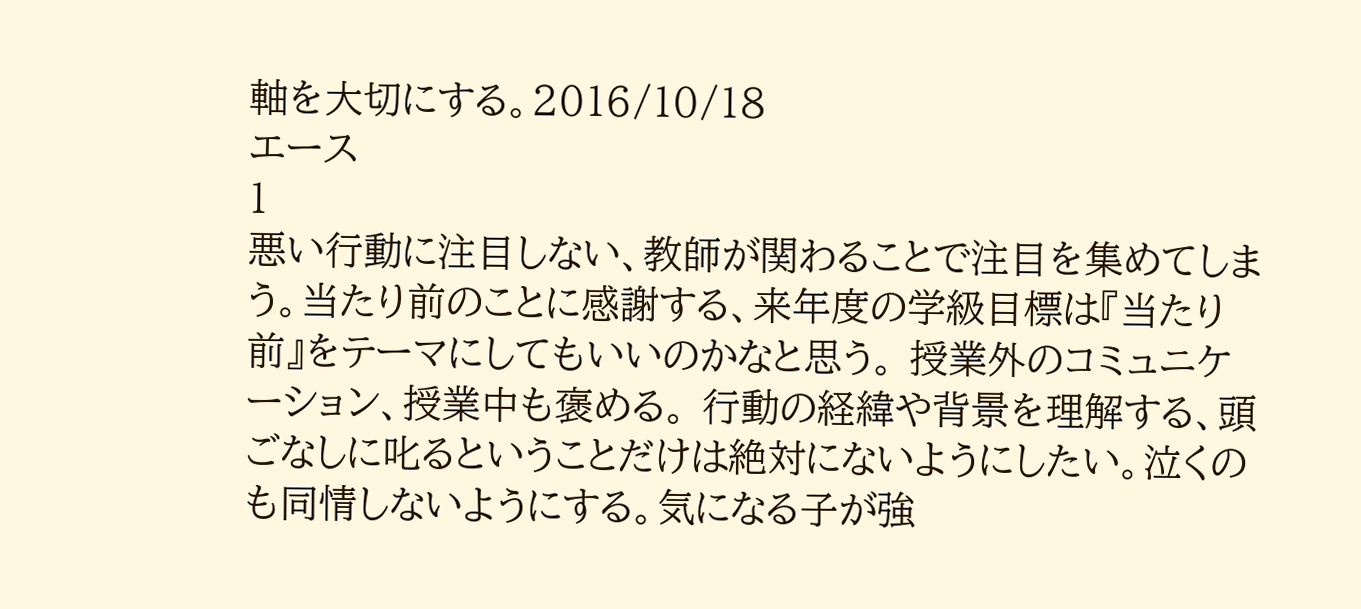軸を大切にする。2016/10/18
エース
1
悪い行動に注目しない、教師が関わることで注目を集めてしまう。当たり前のことに感謝する、来年度の学級目標は『当たり前』をテーマにしてもいいのかなと思う。 授業外のコミュニケーション、授業中も褒める。 行動の経緯や背景を理解する、頭ごなしに叱るということだけは絶対にないようにしたい。泣くのも同情しないようにする。気になる子が強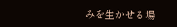みを生かせる場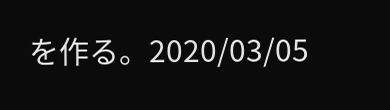を作る。2020/03/05